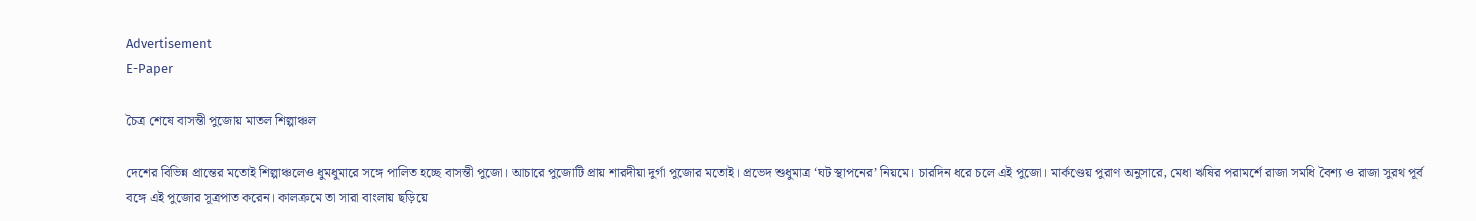Advertisement
E-Paper

চৈত্র শেষে বাসন্তী পুজোয় মাতল শিল্পাঞ্চল

দেশের বিভিন্ন প্রান্তের মতোই শিল্পাঞ্চলেও ধুমধুমারে সঙ্গে পালিত হচ্ছে বাসন্তী পুজো। আচারে পুজোটি প্রায় শারদীয়া দুর্গা পুজোর মতোই। প্রভেদ শুধুমাত্র ‘ঘট স্থাপনের’ নিয়মে। চারদিন ধরে চলে এই পুজো। মার্কণ্ডেয় পুরাণ অনুসারে, মেধা ঋষির পরামর্শে রাজা সমধি বৈশ্য ও রাজা সুরথ পূর্ব বঙ্গে এই পুজোর সূত্রপাত করেন। কালক্রমে তা সারা বাংলায় ছড়িয়ে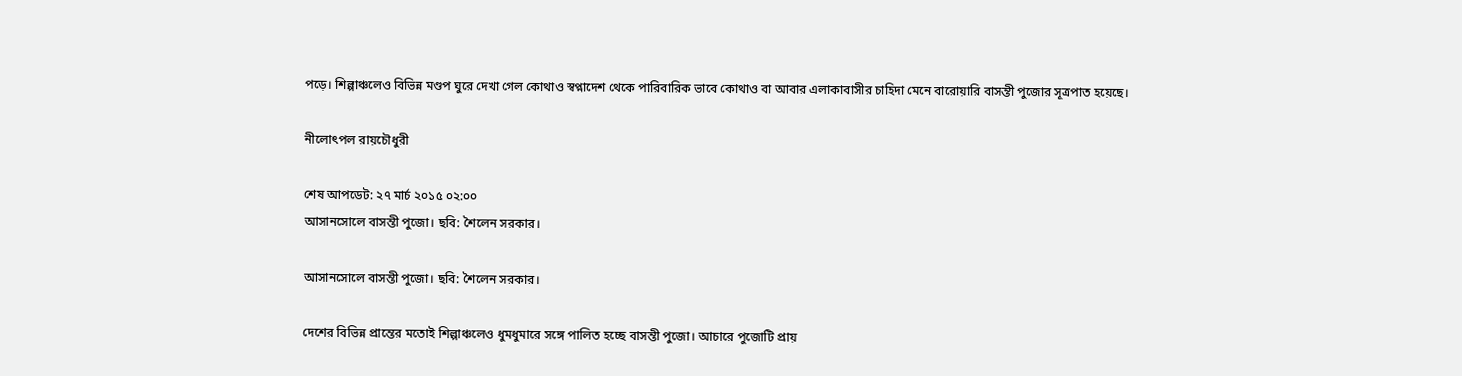পড়ে। শিল্পাঞ্চলেও বিভিন্ন মণ্ডপ ঘুরে দেখা গেল কোথাও স্বপ্নাদেশ থেকে পারিবারিক ভাবে কোথাও বা আবার এলাকাবাসীর চাহিদা মেনে বারোয়ারি বাসন্তী পুজোর সূত্রপাত হয়েছে।

নীলোৎপল রায়চৌধুরী

শেষ আপডেট: ২৭ মার্চ ২০১৫ ০২:০০
আসানসোলে বাসন্তী পুজো। ছবি: শৈলেন সরকার।

আসানসোলে বাসন্তী পুজো। ছবি: শৈলেন সরকার।

দেশের বিভিন্ন প্রান্তের মতোই শিল্পাঞ্চলেও ধুমধুমারে সঙ্গে পালিত হচ্ছে বাসন্তী পুজো। আচারে পুজোটি প্রায়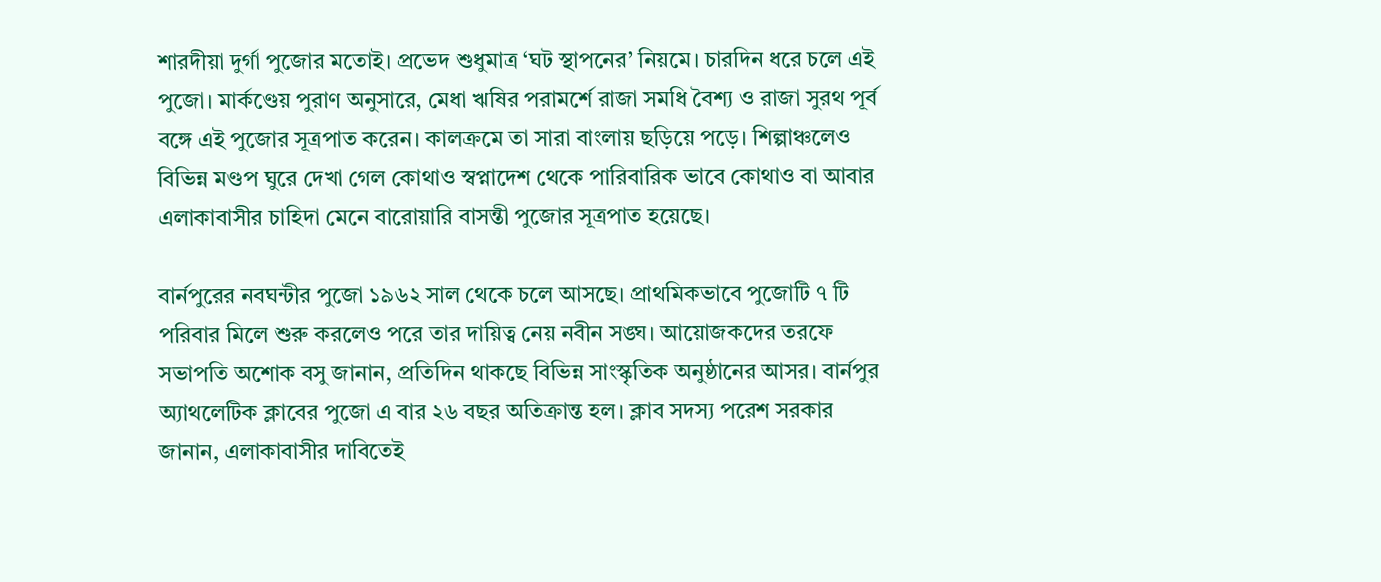শারদীয়া দুর্গা পুজোর মতোই। প্রভেদ শুধুমাত্র ‘ঘট স্থাপনের’ নিয়মে। চারদিন ধরে চলে এই পুজো। মার্কণ্ডেয় পুরাণ অনুসারে, মেধা ঋষির পরামর্শে রাজা সমধি বৈশ্য ও রাজা সুরথ পূর্ব বঙ্গে এই পুজোর সূত্রপাত করেন। কালক্রমে তা সারা বাংলায় ছড়িয়ে পড়ে। শিল্পাঞ্চলেও বিভিন্ন মণ্ডপ ঘুরে দেখা গেল কোথাও স্বপ্নাদেশ থেকে পারিবারিক ভাবে কোথাও বা আবার এলাকাবাসীর চাহিদা মেনে বারোয়ারি বাসন্তী পুজোর সূত্রপাত হয়েছে।

বার্নপুরের নবঘন্টীর পুজো ১৯৬২ সাল থেকে চলে আসছে। প্রাথমিকভাবে পুজোটি ৭ টি পরিবার মিলে শুরু করলেও পরে তার দায়িত্ব নেয় নবীন সঙ্ঘ। আয়োজকদের তরফে সভাপতি অশোক বসু জানান, প্রতিদিন থাকছে বিভিন্ন সাংস্কৃতিক অনুষ্ঠানের আসর। বার্নপুর অ্যাথলেটিক ক্লাবের পুজো এ বার ২৬ বছর অতিক্রান্ত হল। ক্লাব সদস্য পরেশ সরকার জানান, এলাকাবাসীর দাবিতেই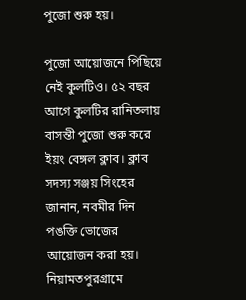পুজো শুরু হয়।

পুজো আয়োজনে পিছিয়ে নেই কুলটিও। ৫২ বছর আগে কুলটির রানিতলায় বাসন্তী পুজো শুরু করে ইয়ং বেঙ্গল ক্লাব। ক্লাব সদস্য সঞ্জয় সিংহের জানান, নবমীর দিন পঙক্তি ভোজের আয়োজন করা হয়। নিয়ামতপুরগ্রামে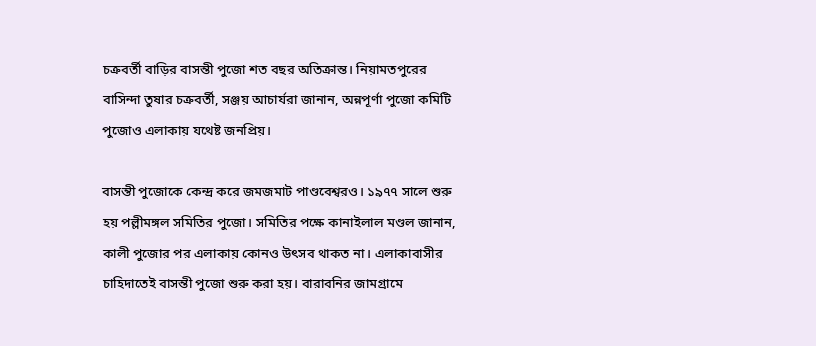চক্রবর্তী বাড়ির বাসন্তী পুজো শত বছর অতিক্রান্ত। নিয়ামতপুরের বাসিন্দা তুষার চক্রবর্তী, সঞ্জয় আচার্যরা জানান, অন্নপূর্ণা পুজো কমিটি পুজোও এলাকায় যথেষ্ট জনপ্রিয়।

বাসন্তী পুজোকে কেন্দ্র করে জমজমাট পাণ্ডবেশ্বরও। ১৯৭৭ সালে শুরু হয় পল্লীমঙ্গল সমিতির পুজো। সমিতির পক্ষে কানাইলাল মণ্ডল জানান, কালী পুজোর পর এলাকায় কোনও উৎসব থাকত না। এলাকাবাসীর চাহিদাতেই বাসন্তী পুজো শুরু করা হয়। বারাবনির জামগ্রামে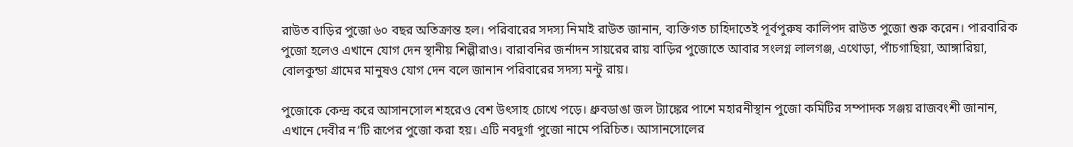রাউত বাড়ির পুজো ৬০ বছর অতিক্রান্ত হল। পরিবারের সদস্য নিমাই রাউত জানান, ব্যক্তিগত চাহিদাতেই পূর্বপুরুষ কালিপদ রাউত পুজো শুরু করেন। পারবারিক পুজো হলেও এখানে যোগ দেন স্থানীয় শিল্পীরাও। বারাবনির জর্নাদন সায়রের রায় বাড়ির পুজোতে আবার সংলগ্ন লালগঞ্জ, এথোড়া, পাঁচগাছিয়া, আঙ্গারিয়া, বোলকুন্ডা গ্রামের মানুষও যোগ দেন বলে জানান পরিবারের সদস্য মন্টু রায়।

পুজোকে কেন্দ্র করে আসানসোল শহরেও বেশ উৎসাহ চোখে পড়ে। ধ্রুবডাঙা জল ট্যাঙ্কের পাশে মহারনীস্থান পুজো কমিটির সম্পাদক সঞ্জয় রাজবংশী জানান, এখানে দেবীর ন’টি রূপের পুজো করা হয়। এটি নবদুর্গা পুজো নামে পরিচিত। আসানসোলের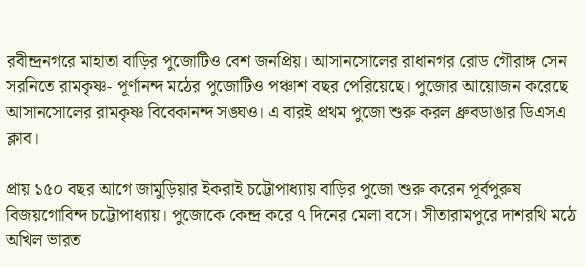রবীন্দ্রনগরে মাহাতা বাড়ির পুজোটিও বেশ জনপ্রিয়। আসানসোলের রাধানগর রোড গৌরাঙ্গ সেন সরনিতে রামকৃষ্ণ- পূর্ণানন্দ মঠের পুজোটিও পঞ্চাশ বছর পেরিয়েছে। পুজোর আয়োজন করেছে আসানসোলের রামকৃষ্ণ বিবেকানন্দ সঙ্ঘও। এ বারই প্রথম পুজো শুরু করল ধ্রুবডাঙার ডিএসএ ক্লাব।

প্রায় ১৫০ বছর আগে জামুড়িয়ার ইকরাই চট্টোপাধ্যায় বাড়ির পুজো শুরু করেন পূর্বপুরুষ বিজয়গোবিন্দ চট্টোপাধ্যায়। পুজোকে কেন্দ্র করে ৭ দিনের মেলা বসে। সীতারামপুরে দাশরথি মঠে অখিল ভারত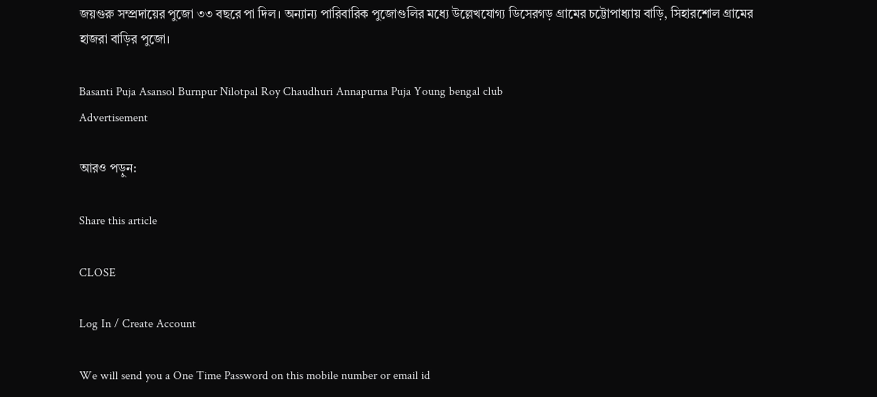জয়গুরু সম্প্রদায়ের পুজো ৩৩ বছরে পা দিল। অন্যান্য পারিবারিক পুজোগুলির মধ্যে উল্লেখযোগ্য ডিসেরগড় গ্রামের চট্টোপাধ্যায় বাড়ি, সিহারশোল গ্রামের হাজরা বাড়ির পুজো।

Basanti Puja Asansol Burnpur Nilotpal Roy Chaudhuri Annapurna Puja Young bengal club
Advertisement

আরও পড়ুন:

Share this article

CLOSE

Log In / Create Account

We will send you a One Time Password on this mobile number or email id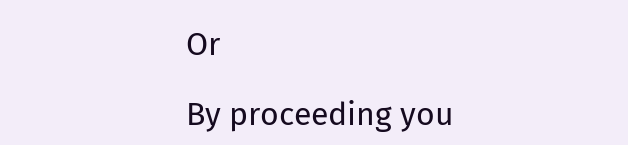Or

By proceeding you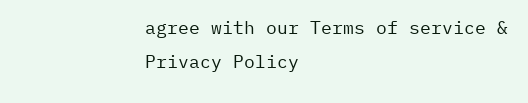agree with our Terms of service & Privacy Policy